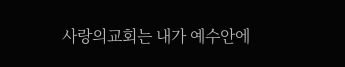사랑의교회는 내가 예수안에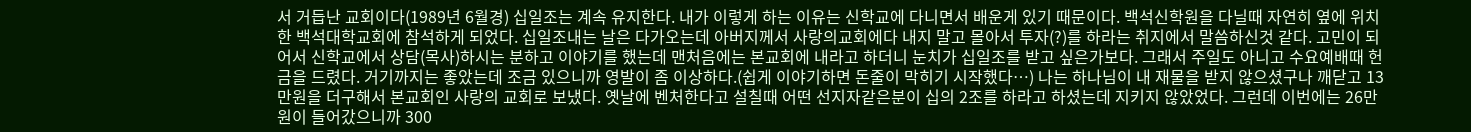서 거듭난 교회이다(1989년 6월경) 십일조는 계속 유지한다. 내가 이렇게 하는 이유는 신학교에 다니면서 배운게 있기 때문이다. 백석신학원을 다닐때 자연히 옆에 위치한 백석대학교회에 참석하게 되었다. 십일조내는 날은 다가오는데 아버지께서 사랑의교회에다 내지 말고 몰아서 투자(?)를 하라는 취지에서 말씀하신것 같다. 고민이 되어서 신학교에서 상담(목사)하시는 분하고 이야기를 했는데 맨처음에는 본교회에 내라고 하더니 눈치가 십일조를 받고 싶은가보다. 그래서 주일도 아니고 수요예배때 헌금을 드렸다. 거기까지는 좋았는데 조금 있으니까 영발이 좀 이상하다.(쉽게 이야기하면 돈줄이 막히기 시작했다…) 나는 하나님이 내 재물을 받지 않으셨구나 깨닫고 13만원을 더구해서 본교회인 사랑의 교회로 보냈다. 옛날에 벤처한다고 설칠때 어떤 선지자같은분이 십의 2조를 하라고 하셨는데 지키지 않았었다. 그런데 이번에는 26만원이 들어갔으니까 300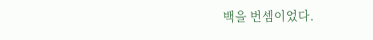백을 번셈이었다.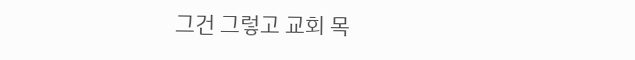그건 그렇고 교회 목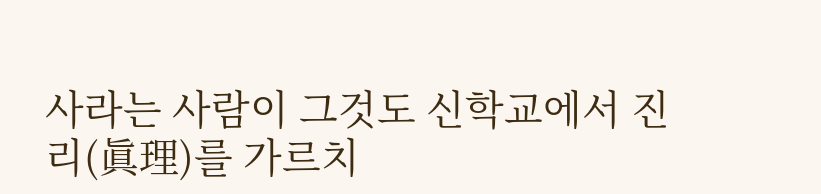사라는 사람이 그것도 신학교에서 진리(眞理)를 가르치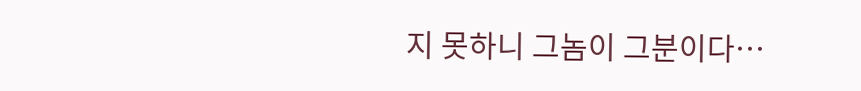지 못하니 그놈이 그분이다…